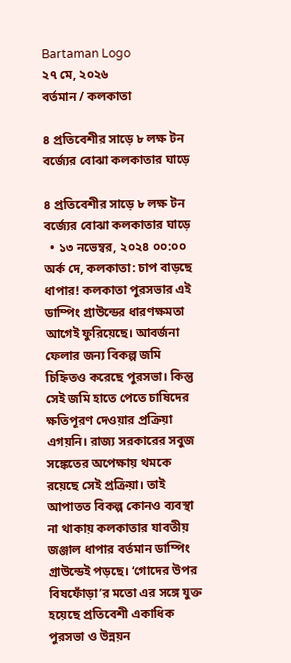Bartaman Logo
২৭ মে, ২০২৬
বর্তমান / কলকাতা

৪ প্রতিবেশীর সাড়ে ৮ লক্ষ টন বর্জ্যের বোঝা কলকাতার ঘাড়ে

৪ প্রতিবেশীর সাড়ে ৮ লক্ষ টন বর্জ্যের বোঝা কলকাতার ঘাড়ে
  • ১৩ নভেম্বর, ২০২৪ ০০:০০
অর্ক দে, কলকাতা: চাপ বাড়ছে ধাপার! কলকাতা পুরসভার এই ডাম্পিং গ্রাউন্ডের ধারণক্ষমতা আগেই ফুরিয়েছে। আবর্জনা ফেলার জন্য বিকল্প জমি চিহ্নিতও করেছে পুরসভা। কিন্তু সেই জমি হাতে পেতে চাষিদের ক্ষতিপূরণ দেওয়ার প্রক্রিয়া এগয়নি। রাজ্য সরকারের সবুজ সঙ্কেতের অপেক্ষায় থমকে রয়েছে সেই প্রক্রিয়া। তাই আপাতত বিকল্প কোনও ব্যবস্থা না থাকায় কলকাতার যাবতীয় জঞ্জাল ধাপার বর্তমান ডাম্পিং গ্রাউন্ডেই পড়ছে। ‘গোদের উপর বিষফোঁড়া’র মতো এর সঙ্গে যুক্ত হয়েছে প্রতিবেশী একাধিক পুরসভা ও উন্নয়ন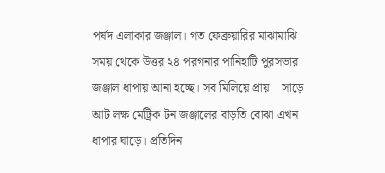পর্ষদ এলাকার জঞ্জাল। গত ফেব্রুয়ারির মাঝামাঝি সময় থেকে উত্তর ২৪ পরগনার পানিহাটি পুরসভার জঞ্জাল ধাপায় আনা হচ্ছে। সব মিলিয়ে প্রায়    সাড়ে আট লক্ষ মেট্রিক টন জঞ্জালের বাড়তি বোঝা এখন ধাপার ঘাড়ে। প্রতিদিন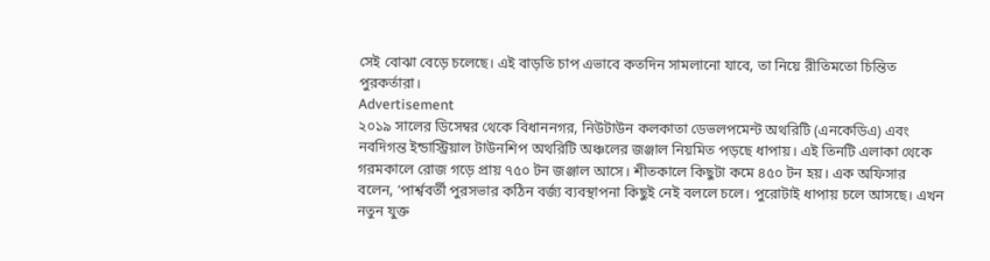সেই বোঝা বেড়ে চলেছে। এই বাড়তি চাপ এভাবে কতদিন সামলানো যাবে, তা নিয়ে রীতিমতো চিন্তিত পুরকর্তারা।
Advertisement
২০১৯ সালের ডিসেম্বর থেকে বিধাননগর, নিউটাউন কলকাতা ডেভলপমেন্ট অথরিটি (এনকেডিএ) এবং নবদিগন্ত ইন্ডাস্ট্রিয়াল টাউনশিপ অথরিটি অঞ্চলের জঞ্জাল নিয়মিত পড়ছে ধাপায়। এই তিনটি এলাকা থেকে গরমকালে রোজ গড়ে প্রায় ৭৫০ টন জঞ্জাল আসে। শীতকালে কিছুটা কমে ৪৫০ টন হয়। এক অফিসার বলেন, ‘পার্শ্ববর্তী পুরসভার কঠিন বর্জ্য ব্যবস্থাপনা কিছুই নেই বললে চলে। পুরোটাই ধাপায় চলে আসছে। এখন নতুন যুক্ত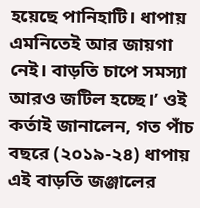হয়েছে পানিহাটি। ধাপায় এমনিতেই আর জায়গা নেই। বাড়তি চাপে সমস্যা আরও জটিল হচ্ছে।’ ওই কর্তাই জানালেন, গত পাঁচ বছরে (২০১৯-২৪) ধাপায় এই বাড়তি জঞ্জালের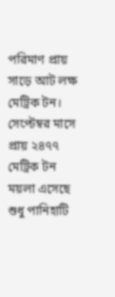পরিমাণ প্রায় সাড়ে আট লক্ষ মেট্রিক টন। সেপ্টেম্বর মাসে প্রায় ২৪৭৭ মেট্রিক টন ময়লা এসেছে শুধু পানিহাটি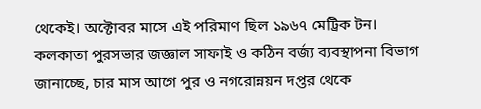থেকেই। অক্টোবর মাসে এই পরিমাণ ছিল ১৯৬৭ মেট্রিক টন।
কলকাতা পুরসভার জজ্ঞাল সাফাই ও কঠিন বর্জ্য ব্যবস্থাপনা বিভাগ জানাচ্ছে, চার মাস আগে পুর ও নগরোন্নয়ন দপ্তর থেকে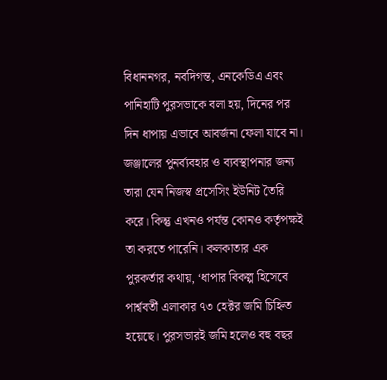বিধাননগর, নবদিগন্ত, এনকেডিএ এবং পানিহাটি পুরসভাকে বলা হয়, দিনের পর দিন ধাপায় এভাবে আবর্জনা ফেলা যাবে না। জঞ্জালের পুনর্ব্যবহার ও ব্যবস্থাপনার জন্য তারা যেন নিজস্ব প্রসেসিং ইউনিট তৈরি করে। কিন্তু এখনও পর্যন্ত কোনও কর্তৃপক্ষই তা করতে পারেনি। কলকাতার এক পুরকর্তার কথায়, ‘ধাপার বিকল্প হিসেবে পার্শ্ববর্তী এলাকার ৭৩ হেক্টর জমি চিহ্নিত হয়েছে। পুরসভারই জমি হলেও বহু বছর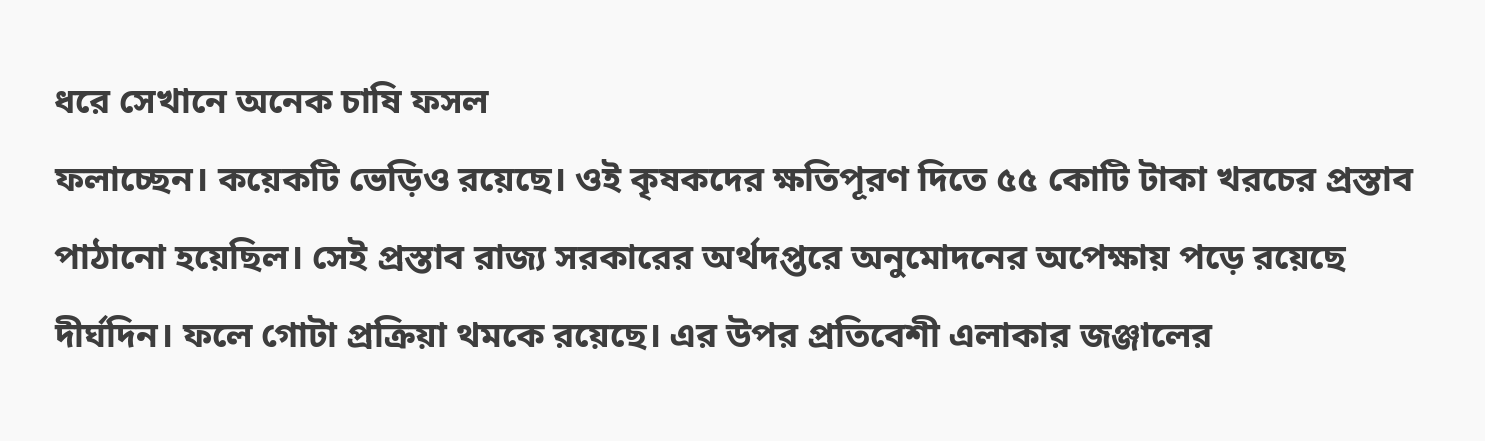ধরে সেখানে অনেক চাষি ফসল
ফলাচ্ছেন। কয়েকটি ভেড়িও রয়েছে। ওই কৃষকদের ক্ষতিপূরণ দিতে ৫৫ কোটি টাকা খরচের প্রস্তাব পাঠানো হয়েছিল। সেই প্রস্তাব রাজ্য সরকারের অর্থদপ্তরে অনুমোদনের অপেক্ষায় পড়ে রয়েছে দীর্ঘদিন। ফলে গোটা প্রক্রিয়া থমকে রয়েছে। এর উপর প্রতিবেশী এলাকার জঞ্জালের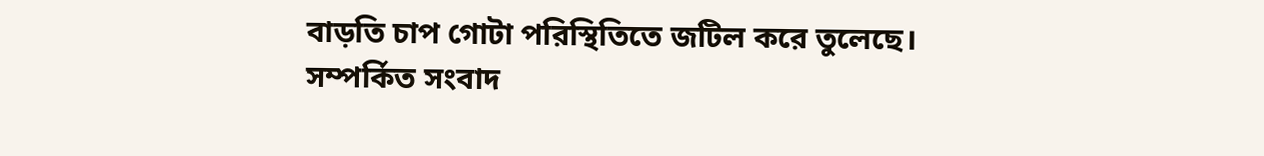বাড়তি চাপ গোটা পরিস্থিতিতে জটিল করে তুলেছে।
সম্পর্কিত সংবাদ